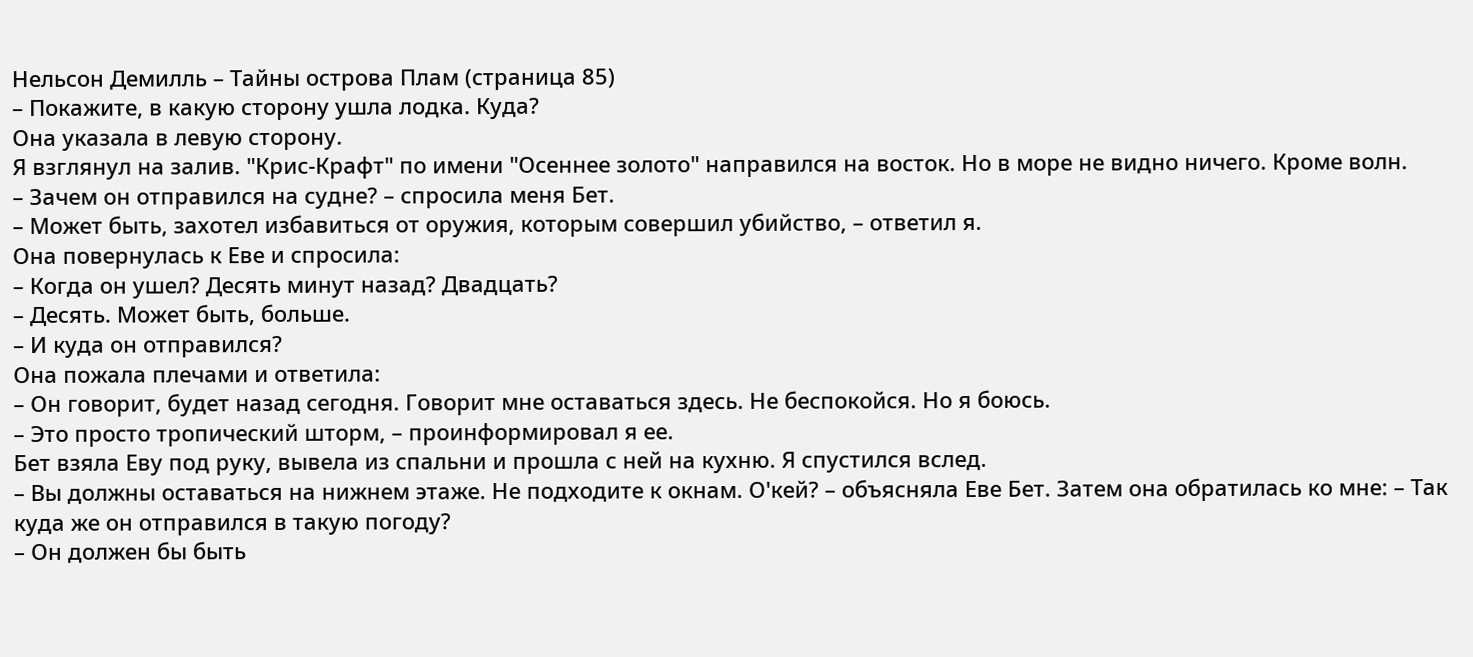Нельсон Демилль – Тайны острова Плам (страница 85)
– Покажите, в какую сторону ушла лодка. Куда?
Она указала в левую сторону.
Я взглянул на залив. "Крис-Крафт" по имени "Осеннее золото" направился на восток. Но в море не видно ничего. Кроме волн.
– Зачем он отправился на судне? – спросила меня Бет.
– Может быть, захотел избавиться от оружия, которым совершил убийство, – ответил я.
Она повернулась к Еве и спросила:
– Когда он ушел? Десять минут назад? Двадцать?
– Десять. Может быть, больше.
– И куда он отправился?
Она пожала плечами и ответила:
– Он говорит, будет назад сегодня. Говорит мне оставаться здесь. Не беспокойся. Но я боюсь.
– Это просто тропический шторм, – проинформировал я ее.
Бет взяла Еву под руку, вывела из спальни и прошла с ней на кухню. Я спустился вслед.
– Вы должны оставаться на нижнем этаже. Не подходите к окнам. О'кей? – объясняла Еве Бет. Затем она обратилась ко мне: – Так куда же он отправился в такую погоду?
– Он должен бы быть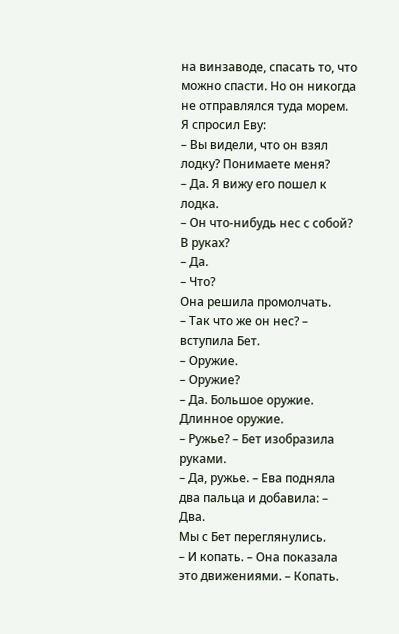на винзаводе, спасать то, что можно спасти. Но он никогда не отправлялся туда морем.
Я спросил Еву:
– Вы видели, что он взял лодку? Понимаете меня?
– Да. Я вижу его пошел к лодка.
– Он что-нибудь нес с собой? В руках?
– Да.
– Что?
Она решила промолчать.
– Так что же он нес? – вступила Бет.
– Оружие.
– Оружие?
– Да. Большое оружие. Длинное оружие.
– Ружье? – Бет изобразила руками.
– Да, ружье. – Ева подняла два пальца и добавила: – Два.
Мы с Бет переглянулись.
– И копать. – Она показала это движениями. – Копать.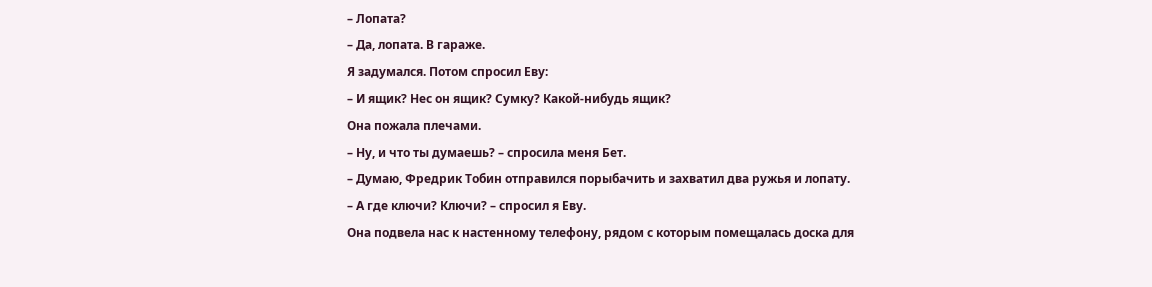– Лопата?
– Да, лопата. В гараже.
Я задумался. Потом спросил Еву:
– И ящик? Нес он ящик? Сумку? Какой-нибудь ящик?
Она пожала плечами.
– Ну, и что ты думаешь? – спросила меня Бет.
– Думаю, Фредрик Тобин отправился порыбачить и захватил два ружья и лопату.
– А где ключи? Ключи? – спросил я Еву.
Она подвела нас к настенному телефону, рядом с которым помещалась доска для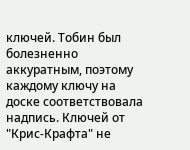ключей. Тобин был болезненно аккуратным, поэтому каждому ключу на доске соответствовала надпись. Ключей от "Крис-Крафта" не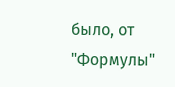было, от "Формулы"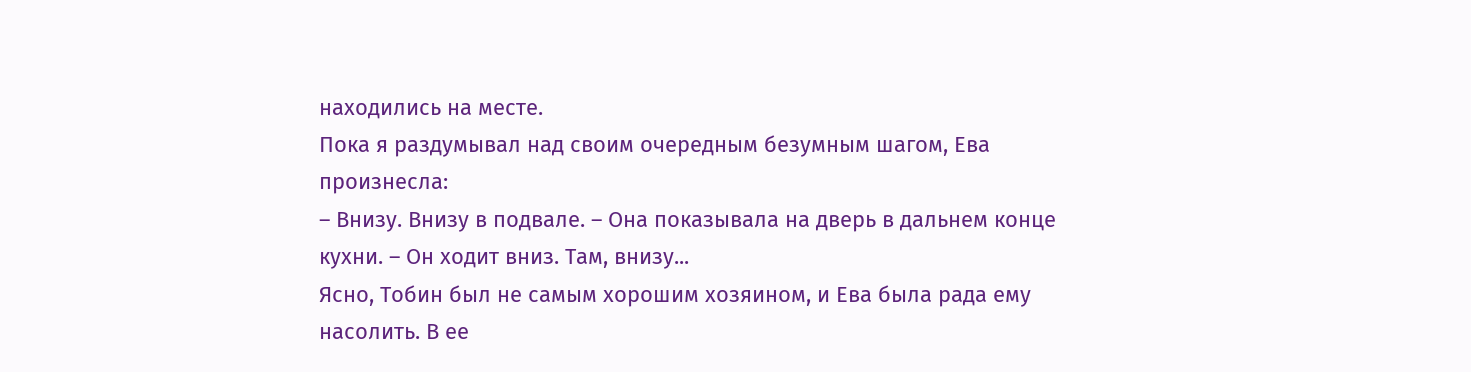находились на месте.
Пока я раздумывал над своим очередным безумным шагом, Ева произнесла:
– Внизу. Внизу в подвале. – Она показывала на дверь в дальнем конце кухни. – Он ходит вниз. Там, внизу...
Ясно, Тобин был не самым хорошим хозяином, и Ева была рада ему насолить. В ее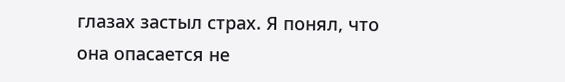глазах застыл страх. Я понял, что она опасается не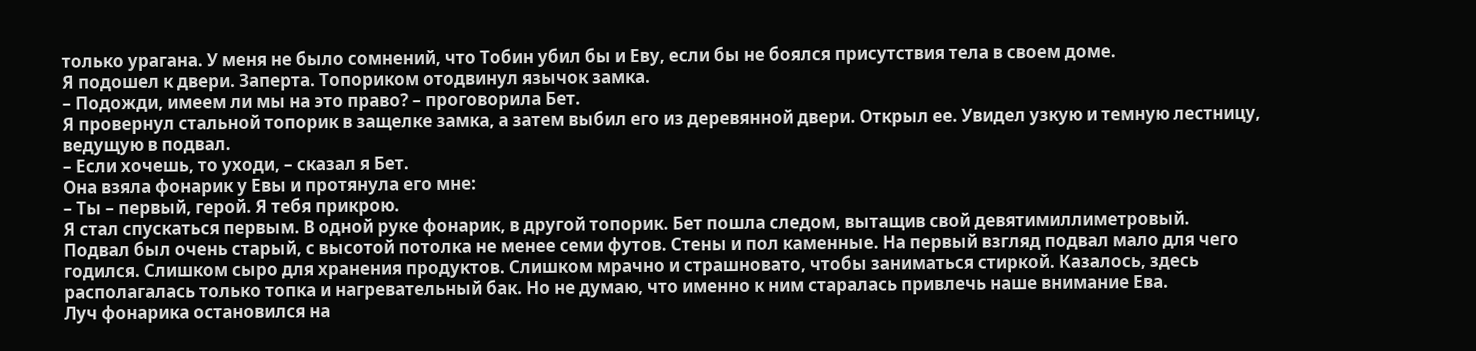только урагана. У меня не было сомнений, что Тобин убил бы и Еву, если бы не боялся присутствия тела в своем доме.
Я подошел к двери. Заперта. Топориком отодвинул язычок замка.
– Подожди, имеем ли мы на это право? – проговорила Бет.
Я провернул стальной топорик в защелке замка, а затем выбил его из деревянной двери. Открыл ее. Увидел узкую и темную лестницу, ведущую в подвал.
– Если хочешь, то уходи, – сказал я Бет.
Она взяла фонарик у Евы и протянула его мне:
– Ты – первый, герой. Я тебя прикрою.
Я стал спускаться первым. В одной руке фонарик, в другой топорик. Бет пошла следом, вытащив свой девятимиллиметровый.
Подвал был очень старый, с высотой потолка не менее семи футов. Стены и пол каменные. На первый взгляд подвал мало для чего годился. Слишком сыро для хранения продуктов. Слишком мрачно и страшновато, чтобы заниматься стиркой. Казалось, здесь располагалась только топка и нагревательный бак. Но не думаю, что именно к ним старалась привлечь наше внимание Ева.
Луч фонарика остановился на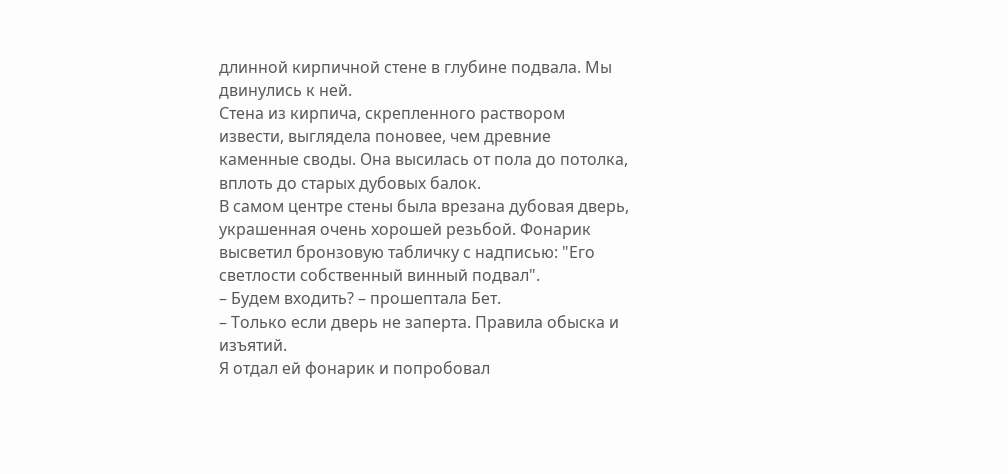длинной кирпичной стене в глубине подвала. Мы двинулись к ней.
Стена из кирпича, скрепленного раствором извести, выглядела поновее, чем древние каменные своды. Она высилась от пола до потолка, вплоть до старых дубовых балок.
В самом центре стены была врезана дубовая дверь, украшенная очень хорошей резьбой. Фонарик высветил бронзовую табличку с надписью: "Его светлости собственный винный подвал".
– Будем входить? – прошептала Бет.
– Только если дверь не заперта. Правила обыска и изъятий.
Я отдал ей фонарик и попробовал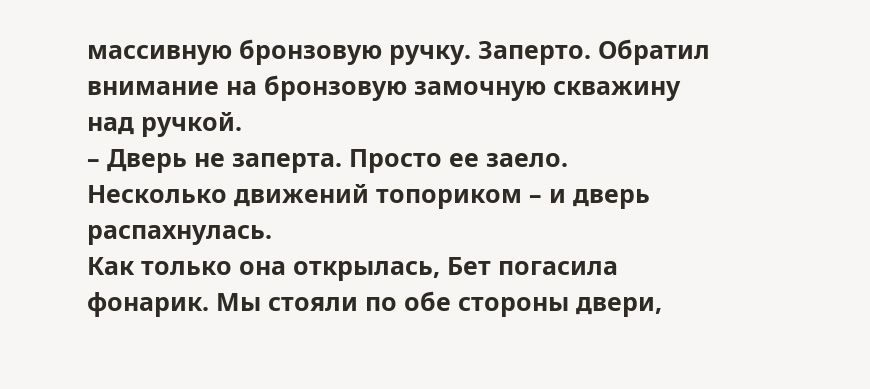массивную бронзовую ручку. Заперто. Обратил внимание на бронзовую замочную скважину над ручкой.
– Дверь не заперта. Просто ее заело.
Несколько движений топориком – и дверь распахнулась.
Как только она открылась, Бет погасила фонарик. Мы стояли по обе стороны двери,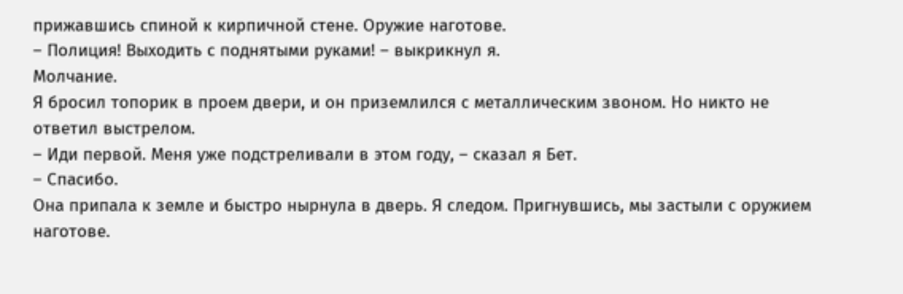прижавшись спиной к кирпичной стене. Оружие наготове.
– Полиция! Выходить с поднятыми руками! – выкрикнул я.
Молчание.
Я бросил топорик в проем двери, и он приземлился с металлическим звоном. Но никто не ответил выстрелом.
– Иди первой. Меня уже подстреливали в этом году, – сказал я Бет.
– Спасибо.
Она припала к земле и быстро нырнула в дверь. Я следом. Пригнувшись, мы застыли с оружием наготове.